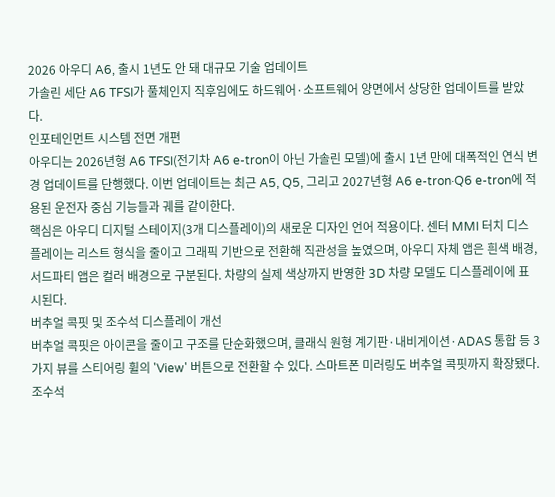2026 아우디 A6, 출시 1년도 안 돼 대규모 기술 업데이트
가솔린 세단 A6 TFSI가 풀체인지 직후임에도 하드웨어·소프트웨어 양면에서 상당한 업데이트를 받았다.
인포테인먼트 시스템 전면 개편
아우디는 2026년형 A6 TFSI(전기차 A6 e-tron이 아닌 가솔린 모델)에 출시 1년 만에 대폭적인 연식 변경 업데이트를 단행했다. 이번 업데이트는 최근 A5, Q5, 그리고 2027년형 A6 e-tron·Q6 e-tron에 적용된 운전자 중심 기능들과 궤를 같이한다.
핵심은 아우디 디지털 스테이지(3개 디스플레이)의 새로운 디자인 언어 적용이다. 센터 MMI 터치 디스플레이는 리스트 형식을 줄이고 그래픽 기반으로 전환해 직관성을 높였으며, 아우디 자체 앱은 흰색 배경, 서드파티 앱은 컬러 배경으로 구분된다. 차량의 실제 색상까지 반영한 3D 차량 모델도 디스플레이에 표시된다.
버추얼 콕핏 및 조수석 디스플레이 개선
버추얼 콕핏은 아이콘을 줄이고 구조를 단순화했으며, 클래식 원형 계기판·내비게이션·ADAS 통합 등 3가지 뷰를 스티어링 휠의 'View' 버튼으로 전환할 수 있다. 스마트폰 미러링도 버추얼 콕핏까지 확장됐다. 조수석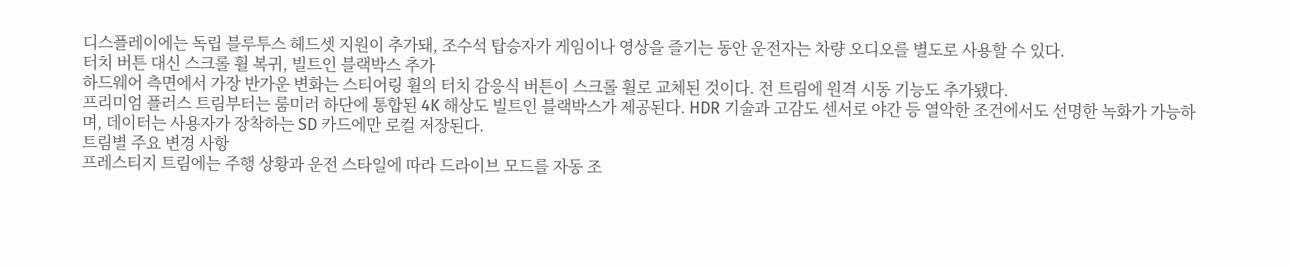디스플레이에는 독립 블루투스 헤드셋 지원이 추가돼, 조수석 탑승자가 게임이나 영상을 즐기는 동안 운전자는 차량 오디오를 별도로 사용할 수 있다.
터치 버튼 대신 스크롤 휠 복귀, 빌트인 블랙박스 추가
하드웨어 측면에서 가장 반가운 변화는 스티어링 휠의 터치 감응식 버튼이 스크롤 휠로 교체된 것이다. 전 트림에 원격 시동 기능도 추가됐다.
프리미엄 플러스 트림부터는 룸미러 하단에 통합된 4K 해상도 빌트인 블랙박스가 제공된다. HDR 기술과 고감도 센서로 야간 등 열악한 조건에서도 선명한 녹화가 가능하며, 데이터는 사용자가 장착하는 SD 카드에만 로컬 저장된다.
트림별 주요 변경 사항
프레스티지 트림에는 주행 상황과 운전 스타일에 따라 드라이브 모드를 자동 조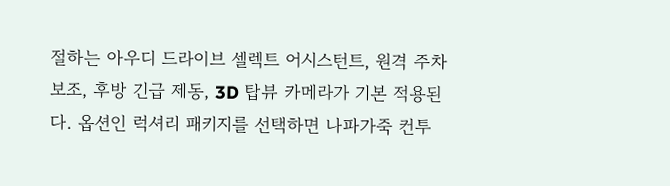절하는 아우디 드라이브 셀렉트 어시스턴트, 원격 주차 보조, 후방 긴급 제동, 3D 탑뷰 카메라가 기본 적용된다. 옵션인 럭셔리 패키지를 선택하면 나파가죽 컨투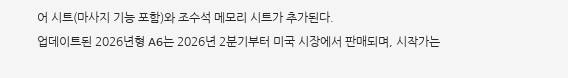어 시트(마사지 기능 포함)와 조수석 메모리 시트가 추가된다.
업데이트된 2026년형 A6는 2026년 2분기부터 미국 시장에서 판매되며, 시작가는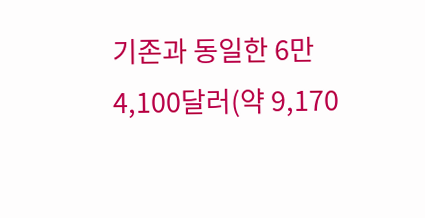기존과 동일한 6만 4,100달러(약 9,170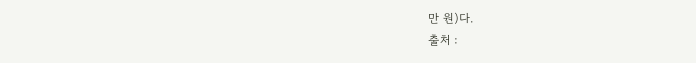만 원)다.
출처 :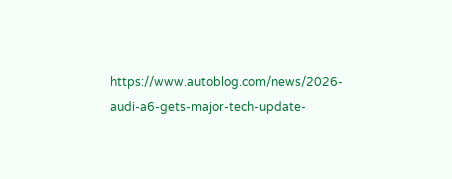https://www.autoblog.com/news/2026-audi-a6-gets-major-tech-update-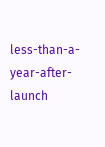less-than-a-year-after-launch